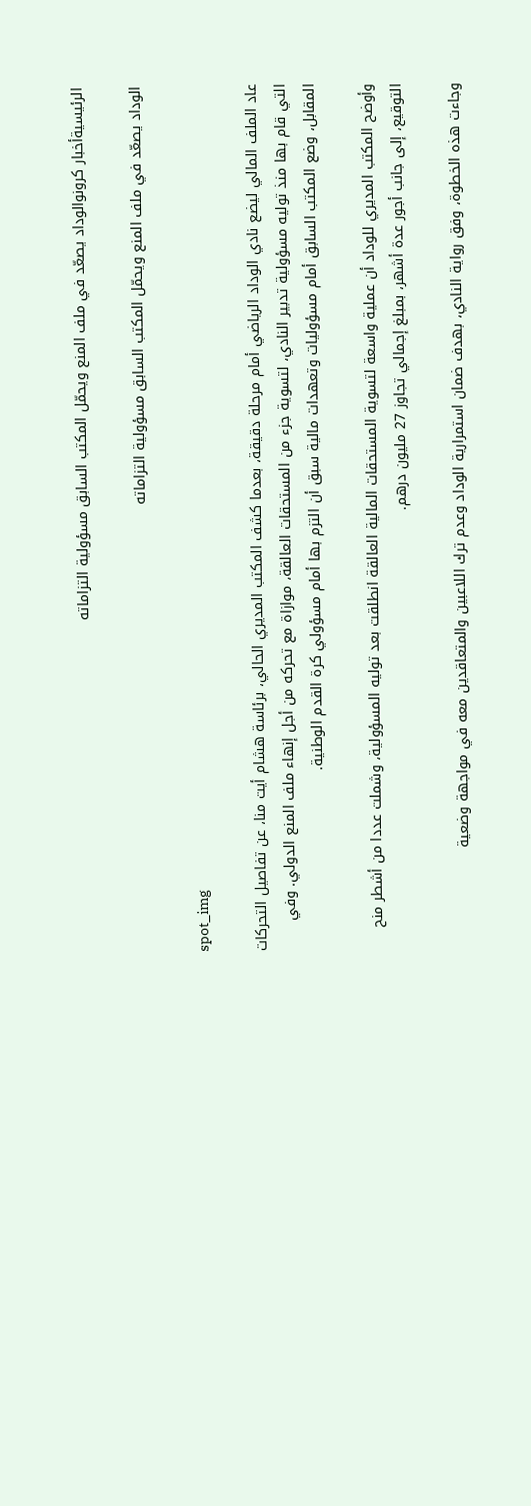الرئيسيةأخبار كرونوالوداد يصعّد في ملف المنع ويحمّل المكتب السابق مسؤولية التزاماته

الوداد يصعّد في ملف المنع ويحمّل المكتب السابق مسؤولية التزاماته

spot_img

عاد الملف المالي ليضع نادي الوداد الرياضي أمام مرحلة دقيقة، بعدما كشف المكتب المديري الحالي، برئاسة هشام أيت منا، عن تفاصيل التحركات التي قام بها منذ توليه مسؤولية تدبير النادي، لتسوية جزء من المستحقات العالقة، موازاة مع تحركه من أجل إنهاء ملف المنع الدولي. وفي المقابل، وضع المكتب السابق أمام مسؤوليات وتعهدات مالية سبق أن التزم بها أمام مسؤولي كرة القدم الوطنية.

وأوضح المكتب المديري للوداد أن عملية واسعة لتسوية المستحقات المالية العالقة انطلقت بعد توليه المسؤولية، وشملت عددا من أشطر منح التوقيع، إلى جانب أجور عدة أشهر، بمبلغ إجمالي تجاوز 27 مليون درهم.

وجاءت هذه الخطوة، وفق رواية النادي، بهدف ضمان استمرارية الوداد وعدم ترك اللاعبين والمتعاقدين معه في مواجهة وضعية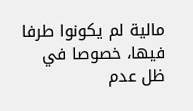مالية لم يكونوا طرفا فيها، خصوصا في ظل عدم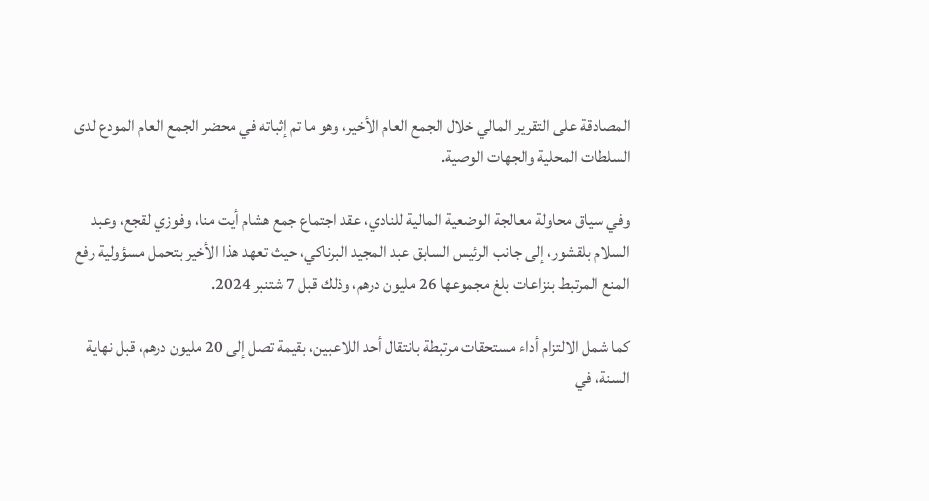المصادقة على التقرير المالي خلال الجمع العام الأخير، وهو ما تم إثباته في محضر الجمع العام المودع لدى السلطات المحلية والجهات الوصية.

وفي سياق محاولة معالجة الوضعية المالية للنادي، عقد اجتماع جمع هشام أيت منا، وفوزي لقجع، وعبد السلام بلقشور، إلى جانب الرئيس السابق عبد المجيد البرناكي، حيث تعهد هذا الأخير بتحمل مسؤولية رفع المنع المرتبط بنزاعات بلغ مجموعها 26 مليون درهم، وذلك قبل 7 شتنبر 2024.

كما شمل الالتزام أداء مستحقات مرتبطة بانتقال أحد اللاعبين، بقيمة تصل إلى 20 مليون درهم، قبل نهاية السنة، في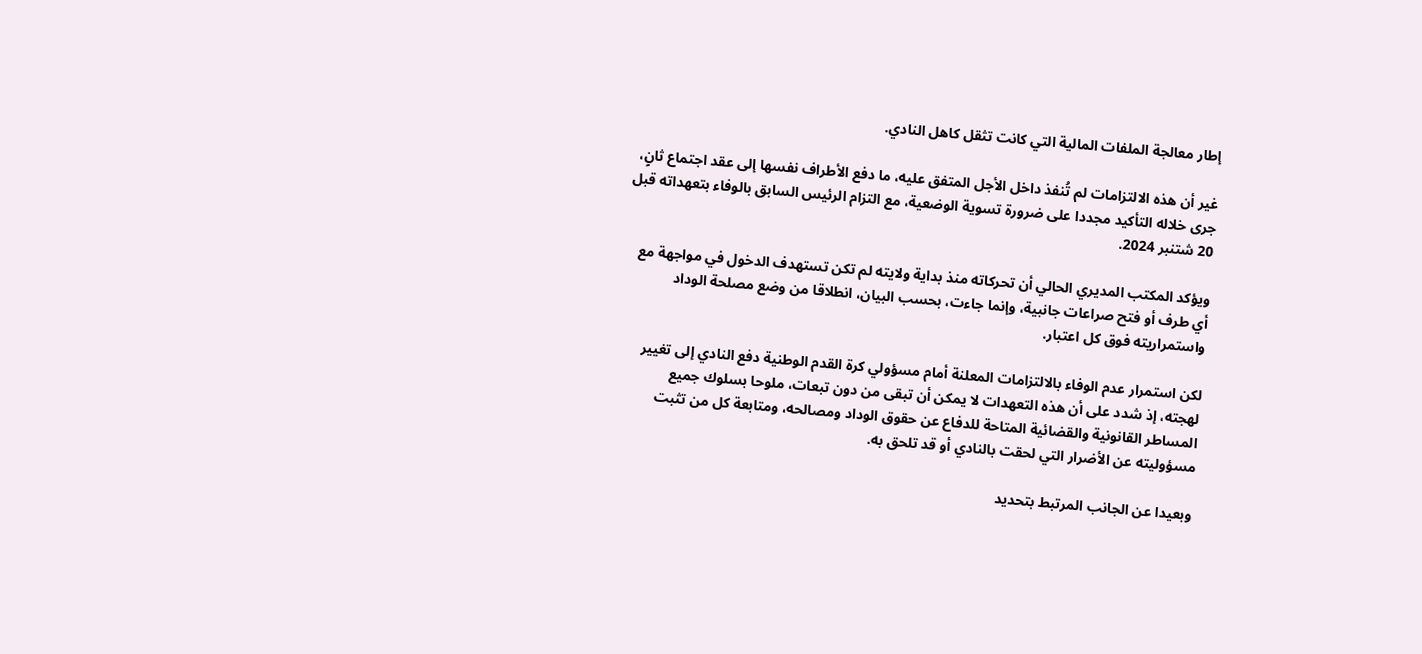إطار معالجة الملفات المالية التي كانت تثقل كاهل النادي.

غير أن هذه الالتزامات لم تُنفذ داخل الأجل المتفق عليه، ما دفع الأطراف نفسها إلى عقد اجتماع ثانٍ، جرى خلاله التأكيد مجددا على ضرورة تسوية الوضعية، مع التزام الرئيس السابق بالوفاء بتعهداته قبل 20 شتنبر 2024.

ويؤكد المكتب المديري الحالي أن تحركاته منذ بداية ولايته لم تكن تستهدف الدخول في مواجهة مع أي طرف أو فتح صراعات جانبية، وإنما جاءت، بحسب البيان، انطلاقا من وضع مصلحة الوداد واستمراريته فوق كل اعتبار.

لكن استمرار عدم الوفاء بالالتزامات المعلنة أمام مسؤولي كرة القدم الوطنية دفع النادي إلى تغيير لهجته، إذ شدد على أن هذه التعهدات لا يمكن أن تبقى من دون تبعات، ملوحا بسلوك جميع المساطر القانونية والقضائية المتاحة للدفاع عن حقوق الوداد ومصالحه، ومتابعة كل من تثبت مسؤوليته عن الأضرار التي لحقت بالنادي أو قد تلحق به.

وبعيدا عن الجانب المرتبط بتحديد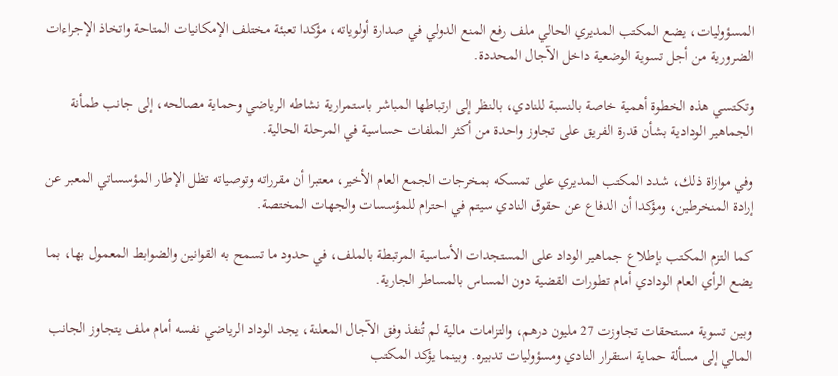المسؤوليات، يضع المكتب المديري الحالي ملف رفع المنع الدولي في صدارة أولوياته، مؤكدا تعبئة مختلف الإمكانيات المتاحة واتخاذ الإجراءات الضرورية من أجل تسوية الوضعية داخل الآجال المحددة.

وتكتسي هذه الخطوة أهمية خاصة بالنسبة للنادي، بالنظر إلى ارتباطها المباشر باستمرارية نشاطه الرياضي وحماية مصالحه، إلى جانب طمأنة الجماهير الودادية بشأن قدرة الفريق على تجاوز واحدة من أكثر الملفات حساسية في المرحلة الحالية.

وفي موازاة ذلك، شدد المكتب المديري على تمسكه بمخرجات الجمع العام الأخير، معتبرا أن مقرراته وتوصياته تظل الإطار المؤسساتي المعبر عن إرادة المنخرطين، ومؤكدا أن الدفاع عن حقوق النادي سيتم في احترام للمؤسسات والجهات المختصة.

كما التزم المكتب بإطلاع جماهير الوداد على المستجدات الأساسية المرتبطة بالملف، في حدود ما تسمح به القوانين والضوابط المعمول بها، بما يضع الرأي العام الودادي أمام تطورات القضية دون المساس بالمساطر الجارية.

وبين تسوية مستحقات تجاوزت 27 مليون درهم، والتزامات مالية لم تُنفذ وفق الآجال المعلنة، يجد الوداد الرياضي نفسه أمام ملف يتجاوز الجانب المالي إلى مسألة حماية استقرار النادي ومسؤوليات تدبيره. وبينما يؤكد المكتب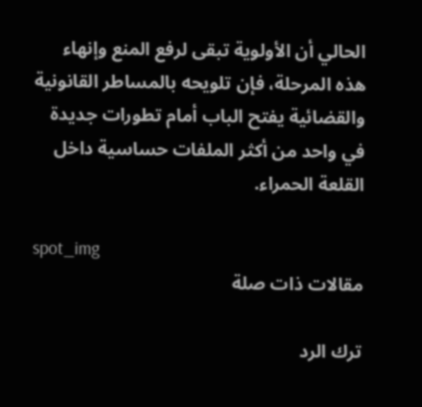الحالي أن الأولوية تبقى لرفع المنع وإنهاء هذه المرحلة، فإن تلويحه بالمساطر القانونية والقضائية يفتح الباب أمام تطورات جديدة في واحد من أكثر الملفات حساسية داخل القلعة الحمراء.

spot_img
مقالات ذات صلة

ترك الرد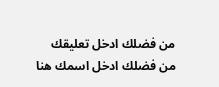من فضلك ادخل تعليقك
من فضلك ادخل اسمك هنا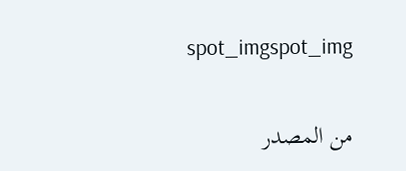spot_imgspot_img

من المصدر